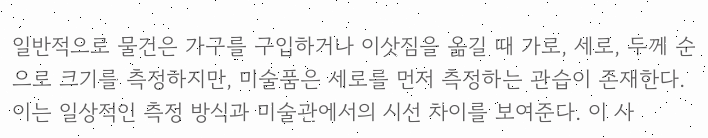일반적으로 물건은 가구를 구입하거나 이삿짐을 옮길 때 가로, 세로, 두께 순으로 크기를 측정하지만, 미술품은 세로를 먼저 측정하는 관습이 존재한다. 이는 일상적인 측정 방식과 미술관에서의 시선 차이를 보여준다. 이 사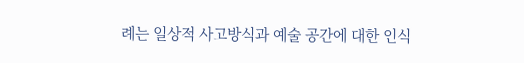례는 일상적 사고방식과 예술 공간에 대한 인식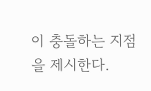이 충돌하는 지점을 제시한다.